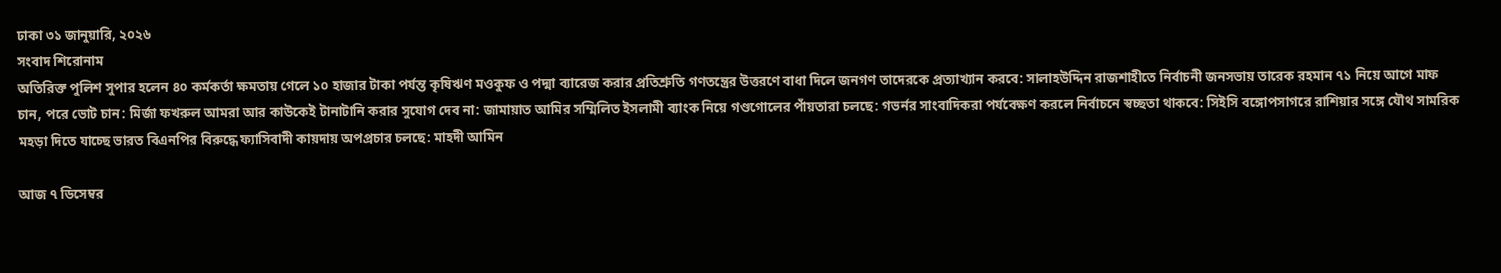ঢাকা ৩১ জানুয়ারি, ২০২৬
সংবাদ শিরোনাম
অতিরিক্ত পুলিশ সুপার হলেন ৪০ কর্মকর্তা ক্ষমতায় গেলে ১০ হাজার টাকা পর্যন্ত কৃষিঋণ মওকুফ ও পদ্মা ব্যারেজ করার প্রতিশ্রুতি গণতন্ত্রের উত্তরণে বাধা দিলে জনগণ তাদেরকে প্রত্যাখ্যান করবে: সালাহউদ্দিন রাজশাহীতে নির্বাচনী জনসভায় তারেক রহমান ৭১ নিয়ে আগে মাফ চান, পরে ভোট চান: মির্জা ফখরুল আমরা আর কাউকেই টানাটানি করার সুযোগ দেব না: জামায়াত আমির সম্মিলিত ইসলামী ব্যাংক নিয়ে গণ্ডগোলের পাঁয়তারা চলছে: গভর্নর সাংবাদিকরা পর্যবেক্ষণ করলে নির্বাচনে স্বচ্ছতা থাকবে: সিইসি বঙ্গোপসাগরে রাশিয়ার সঙ্গে যৌথ সামরিক মহড়া দিতে যাচ্ছে ভারত বিএনপির বিরুদ্ধে ফ্যাসিবাদী কায়দায় অপপ্রচার চলছে: মাহদী আমিন

আজ ৭ ডিসেম্বর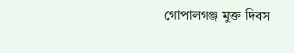গোপালগঞ্জ মুক্ত দিবস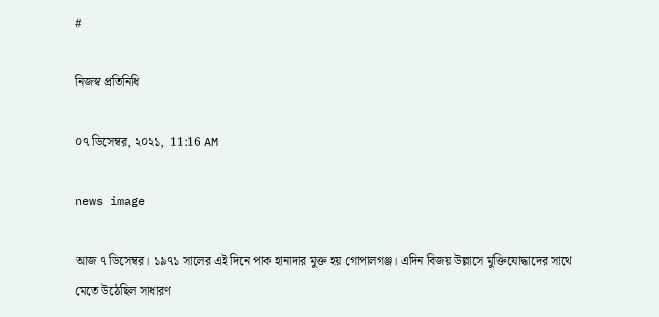#

নিজস্ব প্রতিনিধি

০৭ ডিসেম্বর, ২০২১,  11:16 AM

news image

আজ ৭ ডিসেম্বর। ১৯৭১ সালের এই দিনে পাক হানাদার মুক্ত হয় গোপালগঞ্জ। এদিন বিজয় উল্লাসে মুক্তিযোদ্ধাদের সাথে মেতে উঠেছিল সাধারণ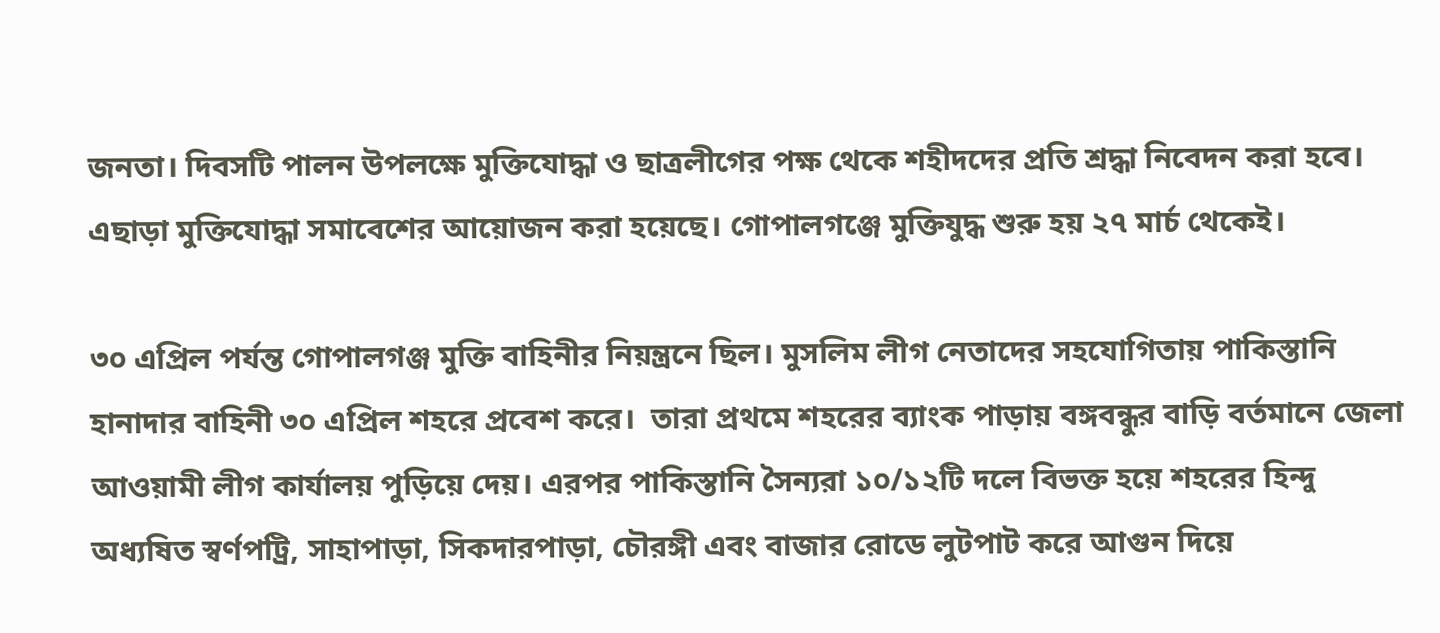জনতা। দিবসটি পালন উপলক্ষে মুক্তিযোদ্ধা ও ছাত্রলীগের পক্ষ থেকে শহীদদের প্রতি শ্রদ্ধা নিবেদন করা হবে। এছাড়া মুক্তিযোদ্ধা সমাবেশের আয়োজন করা হয়েছে। গোপালগঞ্জে মুক্তিযুদ্ধ শুরু হয় ২৭ মার্চ থেকেই।

৩০ এপ্রিল পর্যন্ত গোপালগঞ্জ মুক্তি বাহিনীর নিয়ন্ত্রনে ছিল। মুসলিম লীগ নেতাদের সহযোগিতায় পাকিস্তানি হানাদার বাহিনী ৩০ এপ্রিল শহরে প্রবেশ করে।  তারা প্রথমে শহরের ব্যাংক পাড়ায় বঙ্গবন্ধুর বাড়ি বর্তমানে জেলা আওয়ামী লীগ কার্যালয় পুড়িয়ে দেয়। এরপর পাকিস্তানি সৈন্যরা ১০/১২টি দলে বিভক্ত হয়ে শহরের হিন্দু অধ্যষিত স্বর্ণপট্রি, সাহাপাড়া, সিকদারপাড়া, চৌরঙ্গী এবং বাজার রোডে লুটপাট করে আগুন দিয়ে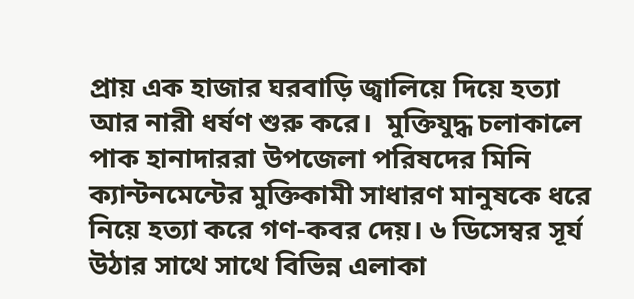প্রায় এক হাজার ঘরবাড়ি জ্বালিয়ে দিয়ে হত্যা আর নারী ধর্ষণ শুরু করে।  মুক্তিযুদ্ধ চলাকালে পাক হানাদাররা উপজেলা পরিষদের মিনি ক্যান্টনমেন্টের মুক্তিকামী সাধারণ মানুষকে ধরে নিয়ে হত্যা করে গণ-কবর দেয়। ৬ ডিসেম্বর সূর্য উঠার সাথে সাথে বিভিন্ন এলাকা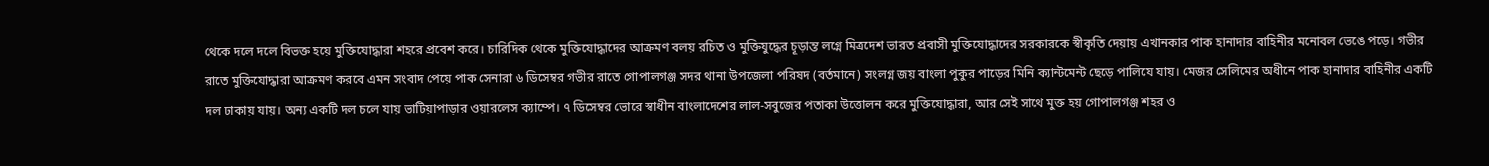থেকে দলে দলে বিভক্ত হয়ে মুক্তিযোদ্ধারা শহরে প্রবেশ করে। চারিদিক থেকে মুক্তিযোদ্ধাদের আক্রমণ বলয় রচিত ও মুক্তিযুদ্ধের চূড়ান্ত লগ্নে মিত্রদেশ ভারত প্রবাসী মুক্তিযোদ্ধাদের সরকারকে স্বীকৃতি দেয়ায় এখানকার পাক হানাদার বাহিনীর মনোবল ভেঙে পড়ে। গভীর রাতে মুক্তিযোদ্ধারা আক্রমণ করবে এমন সংবাদ পেয়ে পাক সেনারা ৬ ডিসেম্বর গভীর রাতে গোপালগঞ্জ সদর থানা উপজেলা পরিষদ (বর্তমানে) সংলগ্ন জয় বাংলা পুকুর পাড়ের মিনি ক্যান্টমেন্ট ছেড়ে পালিযে যায়। মেজর সেলিমের অধীনে পাক হানাদার বাহিনীর একটি দল ঢাকায় যায়। অন্য একটি দল চলে যায় ভাটিয়াপাড়ার ওয়ারলেস ক্যাম্পে। ৭ ডিসেম্বর ভোরে স্বাধীন বাংলাদেশের লাল-সবুজের পতাকা উত্তোলন করে মুক্তিযোদ্ধারা, আর সেই সাথে মুক্ত হয় গোপালগঞ্জ শহর ও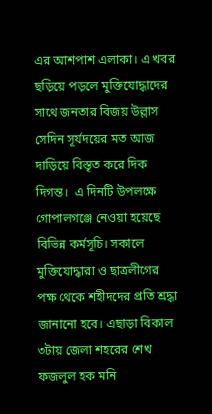এর আশপাশ এলাকা। এ খবর ছড়িয়ে পড়লে মুক্তিযোদ্ধাদের সাথে জনতার বিজয় উল্লাস সেদিন সূর্যদয়ের মত আজ দাড়িয়ে বিস্তৃত করে দিক দিগন্ত।  এ দিনটি উপলক্ষে গোপালগঞ্জে নেওয়া হয়েছে বিভিন্ন কর্মসূচি। সকালে মুক্তিযোদ্ধারা ও ছাত্রলীগের পক্ষ থেকে শহীদদের প্রতি শ্রদ্ধা জানানো হবে। এছাড়া বিকাল ৩টায় জেলা শহরের শেখ ফজলুল হক মনি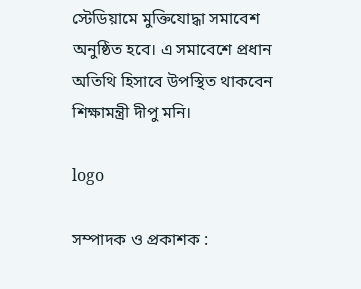স্টেডিয়ামে মুক্তিযোদ্ধা সমাবেশ অনুষ্ঠিত হবে। এ সমাবেশে প্রধান অতিথি হিসাবে উপস্থিত থাকবেন শিক্ষামন্ত্রী দীপু মনি।

logo

সম্পাদক ও প্রকাশক :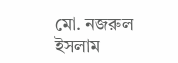মো. নজরুল ইসলাম